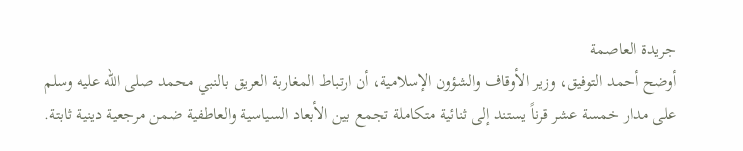جريدة العاصمة
أوضح أحمد التوفيق، وزير الأوقاف والشؤون الإسلامية، أن ارتباط المغاربة العريق بالنبي محمد صلى الله عليه وسلم على مدار خمسة عشر قرناً يستند إلى ثنائية متكاملة تجمع بين الأبعاد السياسية والعاطفية ضمن مرجعية دينية ثابتة.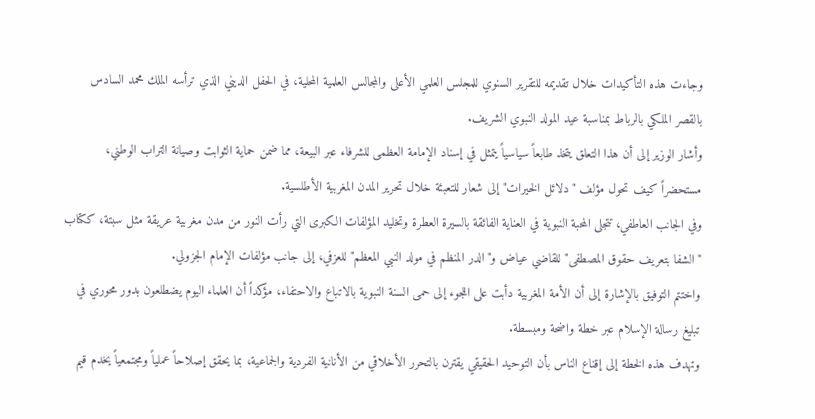وجاءت هذه التأكيدات خلال تقديمه للتقرير السنوي للمجلس العلمي الأعلى والمجالس العلمية المحلية، في الحفل الديني الذي ترأسه الملك محمد السادس بالقصر الملكي بالرباط بمناسبة عيد المولد النبوي الشريف.
وأشار الوزير إلى أن هذا التعلق يتخذ طابعاً سياسياً يتمثل في إسناد الإمامة العظمى للشرفاء عبر البيعة، مما ضمن حماية الثوابت وصيانة التراب الوطني، مستحضراً كيف تحول مؤلف "دلائل الخيرات" إلى شعار للتعبئة خلال تحرير المدن المغربية الأطلسية.
وفي الجانب العاطفي، تتجلى المحبة النبوية في العناية الفائقة بالسيرة العطرة وتخليد المؤلفات الكبرى التي رأت النور من مدن مغربية عريقة مثل سبتة، ككتاب "الشفا بتعريف حقوق المصطفى" للقاضي عياض و"الدر المنظم في مولد النبي المعظم" للعزفي، إلى جانب مؤلفات الإمام الجزولي.
واختتم التوفيق بالإشارة إلى أن الأمة المغربية دأبت على اللجوء إلى حمى السنة النبوية بالاتباع والاحتفاء، مؤكداً أن العلماء اليوم يضطلعون بدور محوري في تبليغ رسالة الإسلام عبر خطة واضحة ومبسطة.
وتهدف هذه الخطة إلى إقناع الناس بأن التوحيد الحقيقي يقترن بالتحرر الأخلاقي من الأنانية الفردية والجماعية، بما يحقق إصلاحاً عملياً ومجتمعياً يخدم قيم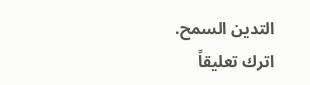التدين السمح.
اترك تعليقاً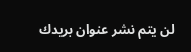لن يتم نشر عنوان بريدك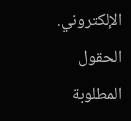الإلكتروني. الحقول المطلوبة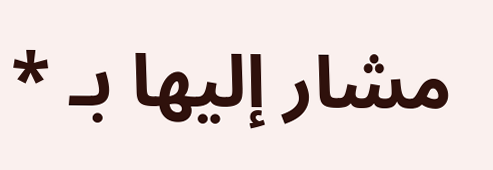مشار إليها بـ *